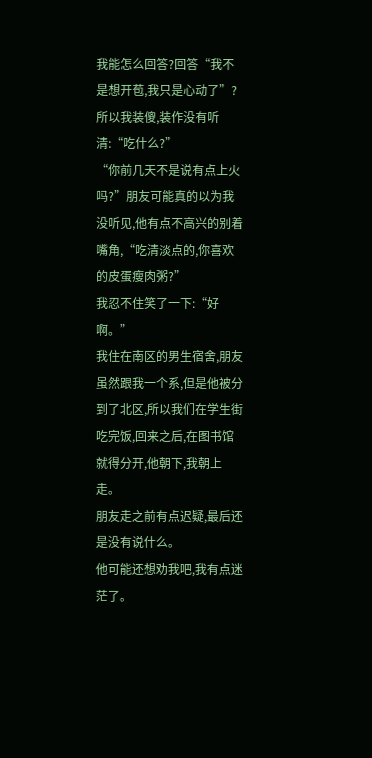我能怎么回答?回答“我不是想开苞,我只是心动了”?
所以我装傻,装作没有听清:“吃什么?”
“你前几天不是说有点上火吗?”朋友可能真的以为我没听见,他有点不高兴的别着嘴角,“吃清淡点的,你喜欢的皮蛋瘦肉粥?”
我忍不住笑了一下:“好啊。”
我住在南区的男生宿舍,朋友虽然跟我一个系,但是他被分到了北区,所以我们在学生街吃完饭,回来之后,在图书馆就得分开,他朝下,我朝上走。
朋友走之前有点迟疑,最后还是没有说什么。
他可能还想劝我吧,我有点迷茫了。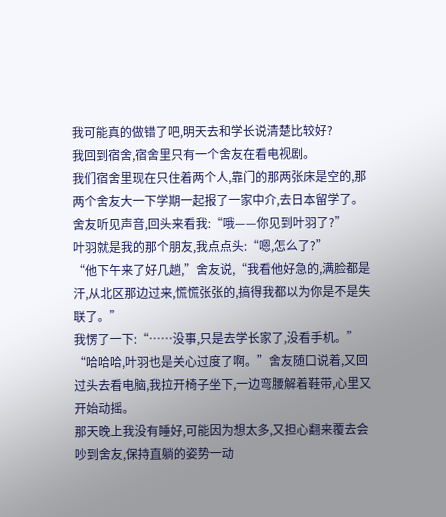我可能真的做错了吧,明天去和学长说清楚比较好?
我回到宿舍,宿舍里只有一个舍友在看电视剧。
我们宿舍里现在只住着两个人,靠门的那两张床是空的,那两个舍友大一下学期一起报了一家中介,去日本留学了。
舍友听见声音,回头来看我:“哦——你见到叶羽了?”
叶羽就是我的那个朋友,我点点头:“嗯,怎么了?”
“他下午来了好几趟,”舍友说,“我看他好急的,满脸都是汗,从北区那边过来,慌慌张张的,搞得我都以为你是不是失联了。”
我愣了一下:“……没事,只是去学长家了,没看手机。”
“哈哈哈,叶羽也是关心过度了啊。”舍友随口说着,又回过头去看电脑,我拉开椅子坐下,一边弯腰解着鞋带,心里又开始动摇。
那天晚上我没有睡好,可能因为想太多,又担心翻来覆去会吵到舍友,保持直躺的姿势一动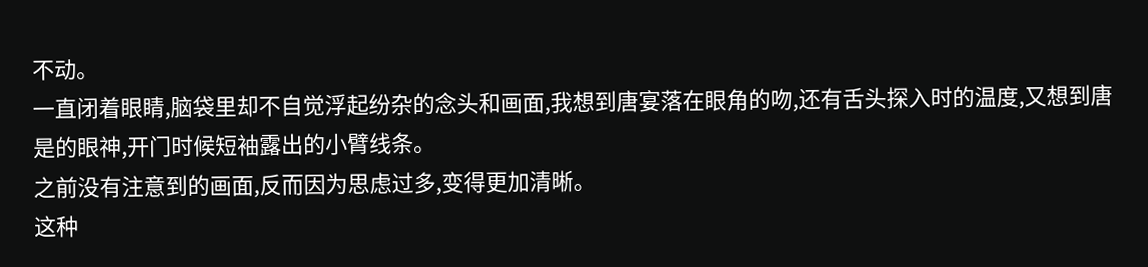不动。
一直闭着眼睛,脑袋里却不自觉浮起纷杂的念头和画面,我想到唐宴落在眼角的吻,还有舌头探入时的温度,又想到唐是的眼神,开门时候短袖露出的小臂线条。
之前没有注意到的画面,反而因为思虑过多,变得更加清晰。
这种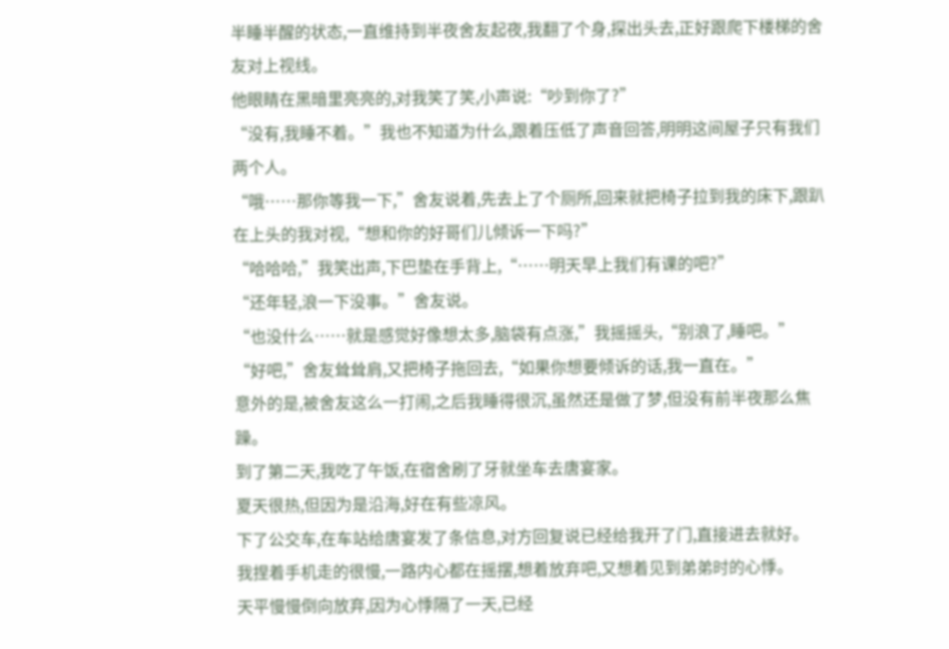半睡半醒的状态,一直维持到半夜舍友起夜,我翻了个身,探出头去,正好跟爬下楼梯的舍友对上视线。
他眼睛在黑暗里亮亮的,对我笑了笑,小声说:“吵到你了?”
“没有,我睡不着。”我也不知道为什么,跟着压低了声音回答,明明这间屋子只有我们两个人。
“哦……那你等我一下,”舍友说着,先去上了个厕所,回来就把椅子拉到我的床下,跟趴在上头的我对视,“想和你的好哥们儿倾诉一下吗?”
“哈哈哈,”我笑出声,下巴垫在手背上,“……明天早上我们有课的吧?”
“还年轻,浪一下没事。”舍友说。
“也没什么……就是感觉好像想太多,脑袋有点涨,”我摇摇头,“别浪了,睡吧。”
“好吧,”舍友耸耸肩,又把椅子拖回去,“如果你想要倾诉的话,我一直在。”
意外的是,被舍友这么一打闹,之后我睡得很沉,虽然还是做了梦,但没有前半夜那么焦躁。
到了第二天,我吃了午饭,在宿舍刷了牙就坐车去唐宴家。
夏天很热,但因为是沿海,好在有些凉风。
下了公交车,在车站给唐宴发了条信息,对方回复说已经给我开了门,直接进去就好。
我捏着手机走的很慢,一路内心都在摇摆,想着放弃吧,又想着见到弟弟时的心悸。
天平慢慢倒向放弃,因为心悸隔了一天,已经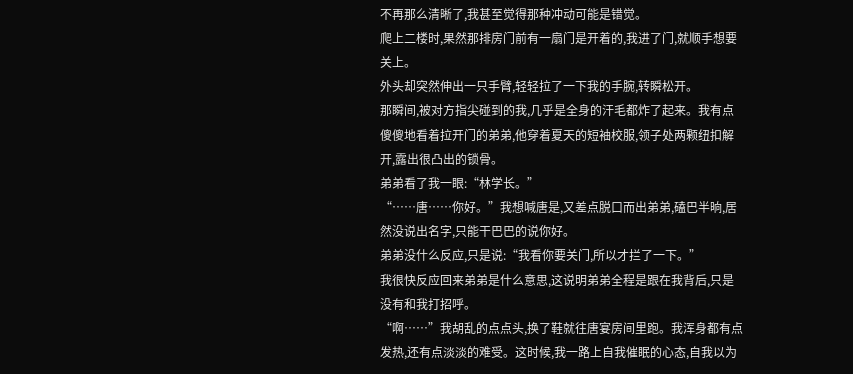不再那么清晰了,我甚至觉得那种冲动可能是错觉。
爬上二楼时,果然那排房门前有一扇门是开着的,我进了门,就顺手想要关上。
外头却突然伸出一只手臂,轻轻拉了一下我的手腕,转瞬松开。
那瞬间,被对方指尖碰到的我,几乎是全身的汗毛都炸了起来。我有点傻傻地看着拉开门的弟弟,他穿着夏天的短袖校服,领子处两颗纽扣解开,露出很凸出的锁骨。
弟弟看了我一眼:“林学长。”
“……唐……你好。”我想喊唐是,又差点脱口而出弟弟,磕巴半晌,居然没说出名字,只能干巴巴的说你好。
弟弟没什么反应,只是说:“我看你要关门,所以才拦了一下。”
我很快反应回来弟弟是什么意思,这说明弟弟全程是跟在我背后,只是没有和我打招呼。
“啊……”我胡乱的点点头,换了鞋就往唐宴房间里跑。我浑身都有点发热,还有点淡淡的难受。这时候,我一路上自我催眠的心态,自我以为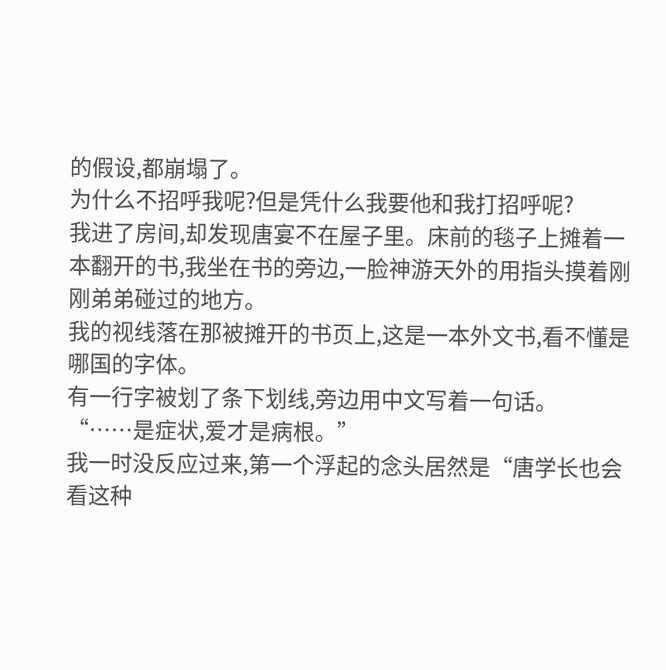的假设,都崩塌了。
为什么不招呼我呢?但是凭什么我要他和我打招呼呢?
我进了房间,却发现唐宴不在屋子里。床前的毯子上摊着一本翻开的书,我坐在书的旁边,一脸神游天外的用指头摸着刚刚弟弟碰过的地方。
我的视线落在那被摊开的书页上,这是一本外文书,看不懂是哪国的字体。
有一行字被划了条下划线,旁边用中文写着一句话。
“……是症状,爱才是病根。”
我一时没反应过来,第一个浮起的念头居然是“唐学长也会看这种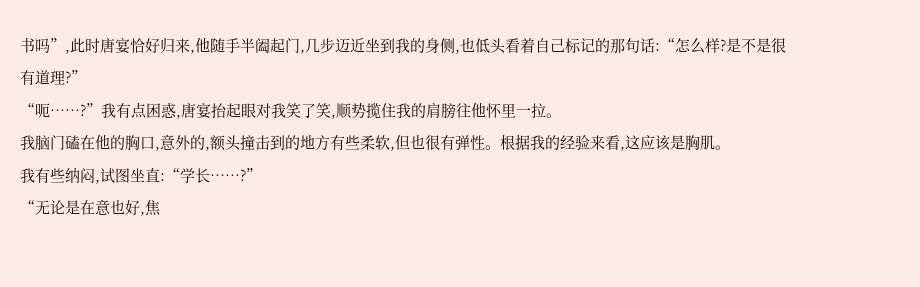书吗”,此时唐宴恰好归来,他随手半阖起门,几步迈近坐到我的身侧,也低头看着自己标记的那句话:“怎么样?是不是很有道理?”
“呃……?”我有点困惑,唐宴抬起眼对我笑了笑,顺势揽住我的肩膀往他怀里一拉。
我脑门磕在他的胸口,意外的,额头撞击到的地方有些柔软,但也很有弹性。根据我的经验来看,这应该是胸肌。
我有些纳闷,试图坐直:“学长……?”
“无论是在意也好,焦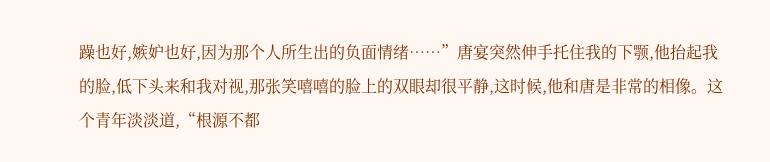躁也好,嫉妒也好,因为那个人所生出的负面情绪……”唐宴突然伸手托住我的下颚,他抬起我的脸,低下头来和我对视,那张笑嘻嘻的脸上的双眼却很平静,这时候,他和唐是非常的相像。这个青年淡淡道,“根源不都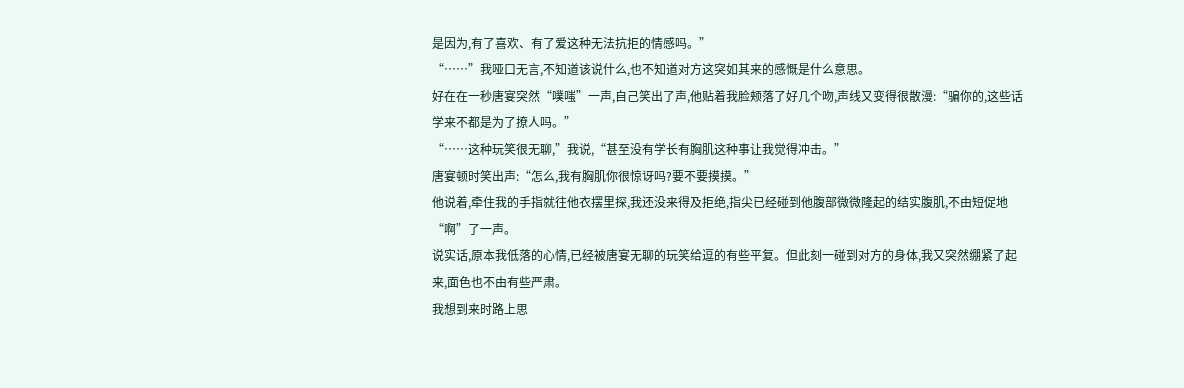是因为,有了喜欢、有了爱这种无法抗拒的情感吗。”
“……”我哑口无言,不知道该说什么,也不知道对方这突如其来的感慨是什么意思。
好在在一秒唐宴突然“噗嗤”一声,自己笑出了声,他贴着我脸颊落了好几个吻,声线又变得很散漫:“骗你的,这些话学来不都是为了撩人吗。”
“……这种玩笑很无聊,”我说,“甚至没有学长有胸肌这种事让我觉得冲击。”
唐宴顿时笑出声:“怎么,我有胸肌你很惊讶吗?要不要摸摸。”
他说着,牵住我的手指就往他衣摆里探,我还没来得及拒绝,指尖已经碰到他腹部微微隆起的结实腹肌,不由短促地“啊”了一声。
说实话,原本我低落的心情,已经被唐宴无聊的玩笑给逗的有些平复。但此刻一碰到对方的身体,我又突然绷紧了起来,面色也不由有些严肃。
我想到来时路上思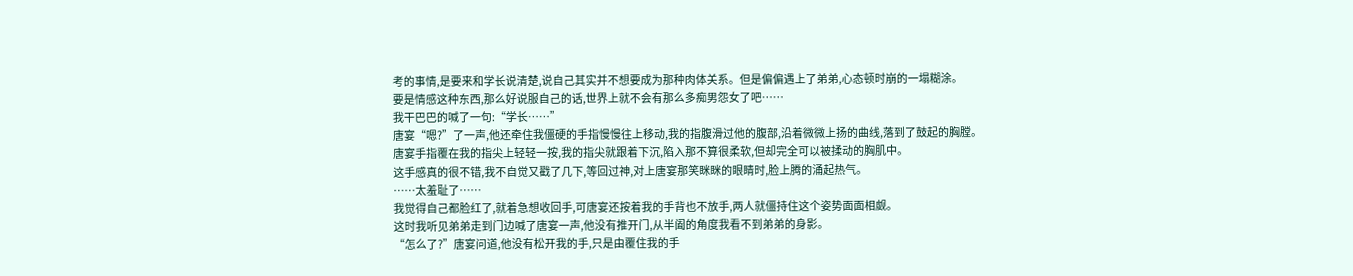考的事情,是要来和学长说清楚,说自己其实并不想要成为那种肉体关系。但是偏偏遇上了弟弟,心态顿时崩的一塌糊涂。
要是情感这种东西,那么好说服自己的话,世界上就不会有那么多痴男怨女了吧……
我干巴巴的喊了一句:“学长……”
唐宴“嗯?”了一声,他还牵住我僵硬的手指慢慢往上移动,我的指腹滑过他的腹部,沿着微微上扬的曲线,落到了鼓起的胸膛。
唐宴手指覆在我的指尖上轻轻一按,我的指尖就跟着下沉,陷入那不算很柔软,但却完全可以被揉动的胸肌中。
这手感真的很不错,我不自觉又戳了几下,等回过神,对上唐宴那笑眯眯的眼睛时,脸上腾的涌起热气。
……太羞耻了……
我觉得自己都脸红了,就着急想收回手,可唐宴还按着我的手背也不放手,两人就僵持住这个姿势面面相觑。
这时我听见弟弟走到门边喊了唐宴一声,他没有推开门,从半阖的角度我看不到弟弟的身影。
“怎么了?”唐宴问道,他没有松开我的手,只是由覆住我的手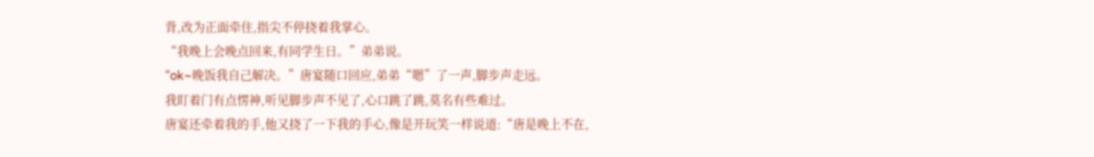背,改为正面牵住,指尖不停挠着我掌心。
“我晚上会晚点回来,有同学生日。”弟弟说。
“ok~晚饭我自己解决。”唐宴随口回应,弟弟“嗯”了一声,脚步声走远。
我盯着门有点愣神,听见脚步声不见了,心口跳了跳,莫名有些难过。
唐宴还牵着我的手,他又挠了一下我的手心,像是开玩笑一样说道:“唐是晚上不在,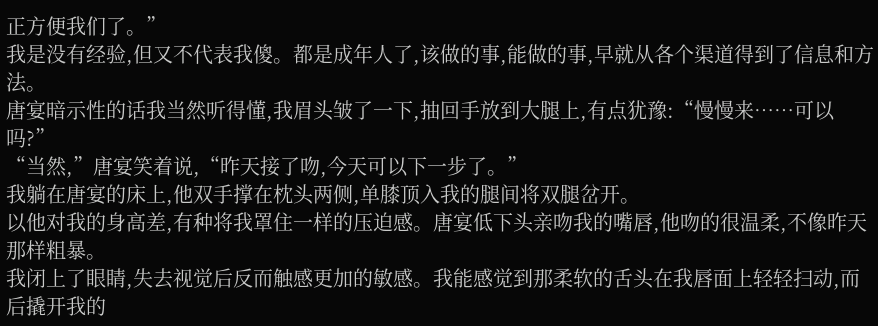正方便我们了。”
我是没有经验,但又不代表我傻。都是成年人了,该做的事,能做的事,早就从各个渠道得到了信息和方法。
唐宴暗示性的话我当然听得懂,我眉头皱了一下,抽回手放到大腿上,有点犹豫:“慢慢来……可以吗?”
“当然,”唐宴笑着说,“昨天接了吻,今天可以下一步了。”
我躺在唐宴的床上,他双手撑在枕头两侧,单膝顶入我的腿间将双腿岔开。
以他对我的身高差,有种将我罩住一样的压迫感。唐宴低下头亲吻我的嘴唇,他吻的很温柔,不像昨天那样粗暴。
我闭上了眼睛,失去视觉后反而触感更加的敏感。我能感觉到那柔软的舌头在我唇面上轻轻扫动,而后撬开我的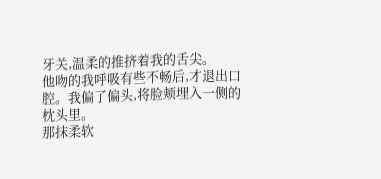牙关,温柔的推挤着我的舌尖。
他吻的我呼吸有些不畅后,才退出口腔。我偏了偏头,将脸颊埋入一侧的枕头里。
那抹柔软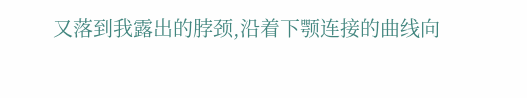又落到我露出的脖颈,沿着下颚连接的曲线向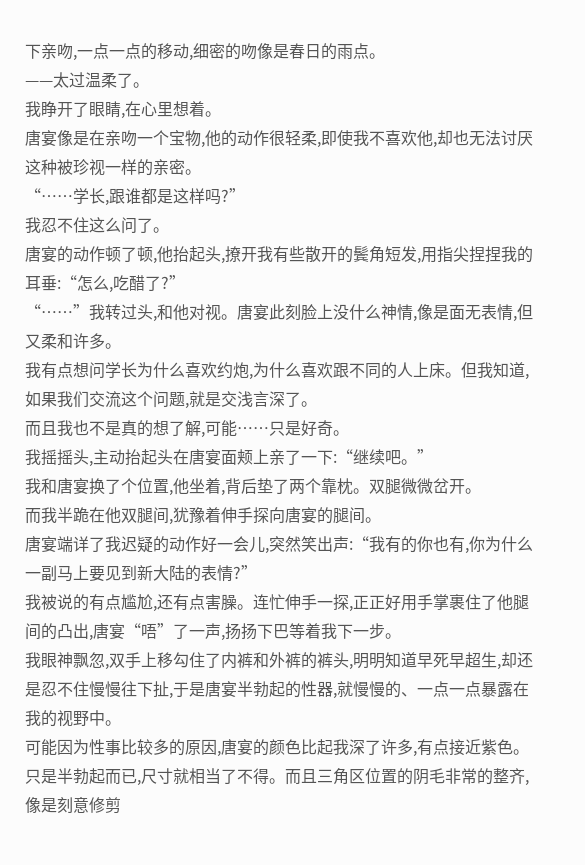下亲吻,一点一点的移动,细密的吻像是春日的雨点。
——太过温柔了。
我睁开了眼睛,在心里想着。
唐宴像是在亲吻一个宝物,他的动作很轻柔,即使我不喜欢他,却也无法讨厌这种被珍视一样的亲密。
“……学长,跟谁都是这样吗?”
我忍不住这么问了。
唐宴的动作顿了顿,他抬起头,撩开我有些散开的鬓角短发,用指尖捏捏我的耳垂:“怎么,吃醋了?”
“……”我转过头,和他对视。唐宴此刻脸上没什么神情,像是面无表情,但又柔和许多。
我有点想问学长为什么喜欢约炮,为什么喜欢跟不同的人上床。但我知道,如果我们交流这个问题,就是交浅言深了。
而且我也不是真的想了解,可能……只是好奇。
我摇摇头,主动抬起头在唐宴面颊上亲了一下:“继续吧。”
我和唐宴换了个位置,他坐着,背后垫了两个靠枕。双腿微微岔开。
而我半跪在他双腿间,犹豫着伸手探向唐宴的腿间。
唐宴端详了我迟疑的动作好一会儿,突然笑出声:“我有的你也有,你为什么一副马上要见到新大陆的表情?”
我被说的有点尴尬,还有点害臊。连忙伸手一探,正正好用手掌裹住了他腿间的凸出,唐宴“唔”了一声,扬扬下巴等着我下一步。
我眼神飘忽,双手上移勾住了内裤和外裤的裤头,明明知道早死早超生,却还是忍不住慢慢往下扯,于是唐宴半勃起的性器,就慢慢的、一点一点暴露在我的视野中。
可能因为性事比较多的原因,唐宴的颜色比起我深了许多,有点接近紫色。只是半勃起而已,尺寸就相当了不得。而且三角区位置的阴毛非常的整齐,像是刻意修剪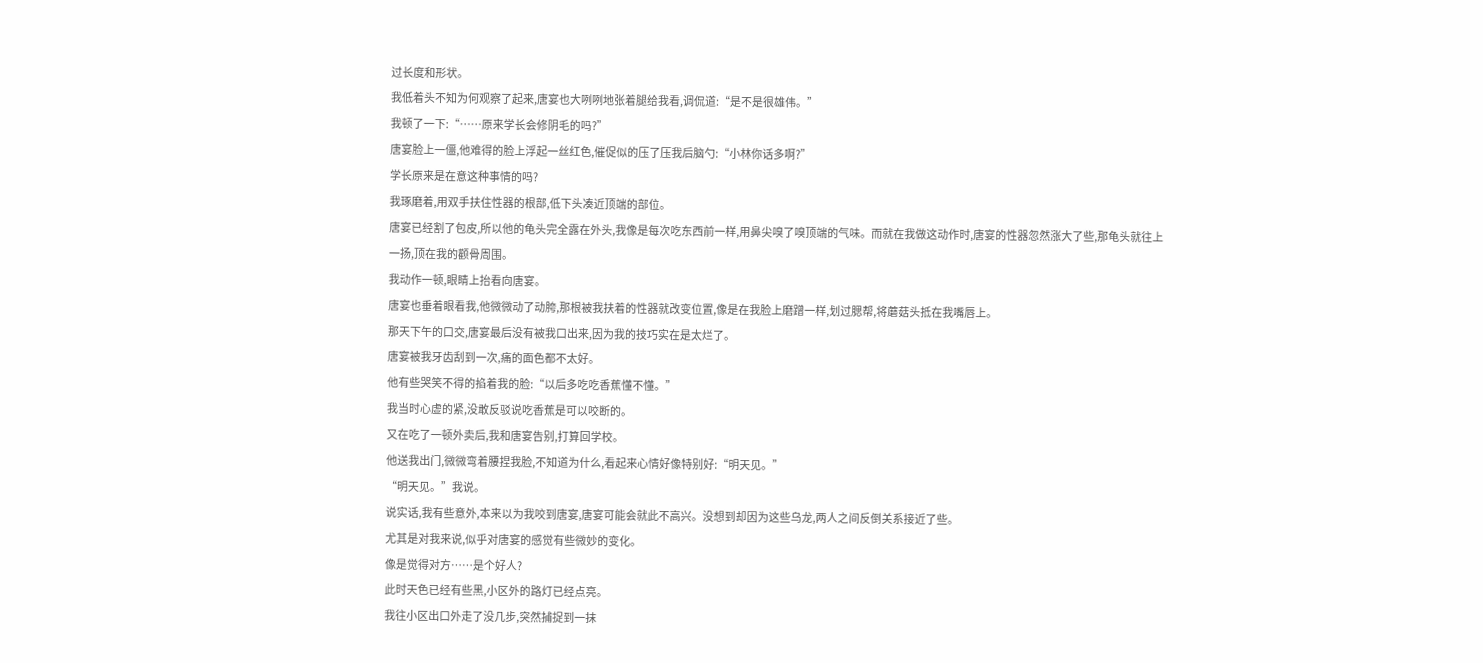过长度和形状。
我低着头不知为何观察了起来,唐宴也大咧咧地张着腿给我看,调侃道:“是不是很雄伟。”
我顿了一下:“……原来学长会修阴毛的吗?”
唐宴脸上一僵,他难得的脸上浮起一丝红色,催促似的压了压我后脑勺:“小林你话多啊?”
学长原来是在意这种事情的吗?
我琢磨着,用双手扶住性器的根部,低下头凑近顶端的部位。
唐宴已经割了包皮,所以他的龟头完全露在外头,我像是每次吃东西前一样,用鼻尖嗅了嗅顶端的气味。而就在我做这动作时,唐宴的性器忽然涨大了些,那龟头就往上一扬,顶在我的颧骨周围。
我动作一顿,眼睛上抬看向唐宴。
唐宴也垂着眼看我,他微微动了动胯,那根被我扶着的性器就改变位置,像是在我脸上磨蹭一样,划过腮帮,将蘑菇头抵在我嘴唇上。
那天下午的口交,唐宴最后没有被我口出来,因为我的技巧实在是太烂了。
唐宴被我牙齿刮到一次,痛的面色都不太好。
他有些哭笑不得的掐着我的脸:“以后多吃吃香蕉懂不懂。”
我当时心虚的紧,没敢反驳说吃香蕉是可以咬断的。
又在吃了一顿外卖后,我和唐宴告别,打算回学校。
他送我出门,微微弯着腰捏我脸,不知道为什么,看起来心情好像特别好:“明天见。”
“明天见。”我说。
说实话,我有些意外,本来以为我咬到唐宴,唐宴可能会就此不高兴。没想到却因为这些乌龙,两人之间反倒关系接近了些。
尤其是对我来说,似乎对唐宴的感觉有些微妙的变化。
像是觉得对方……是个好人?
此时天色已经有些黑,小区外的路灯已经点亮。
我往小区出口外走了没几步,突然捕捉到一抹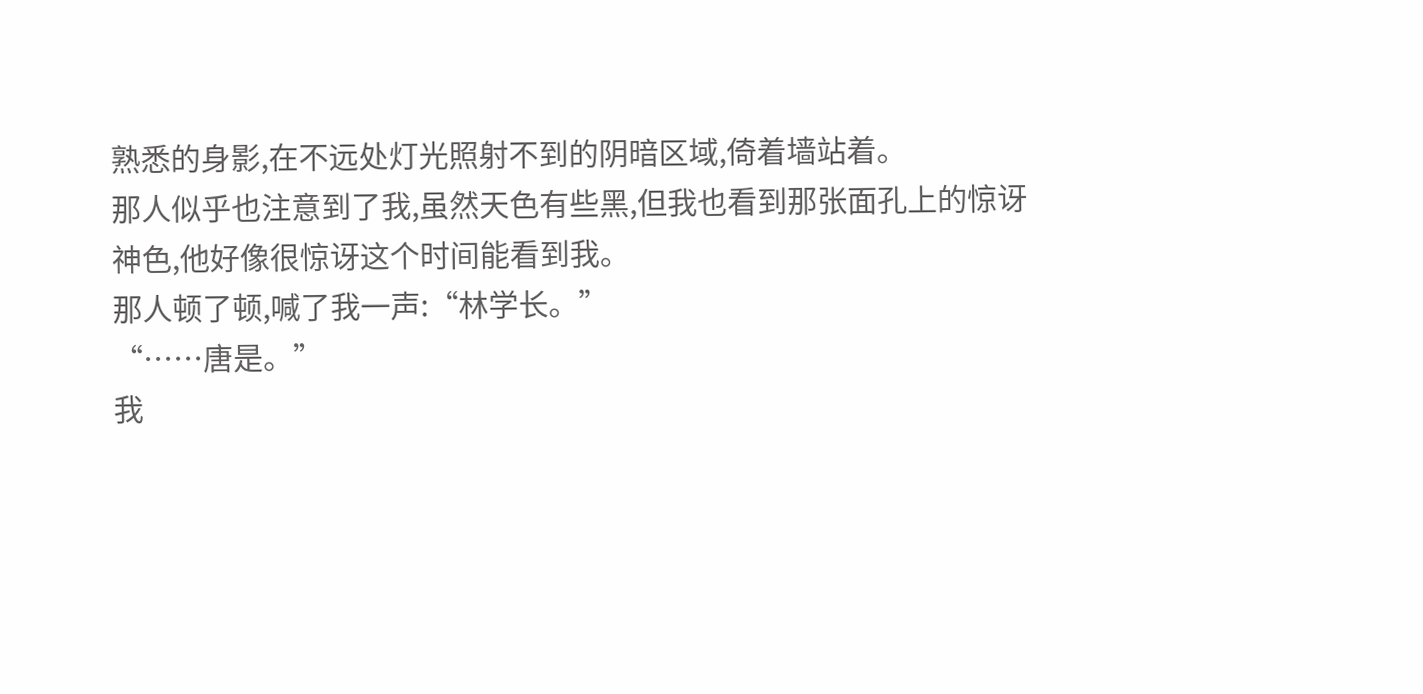熟悉的身影,在不远处灯光照射不到的阴暗区域,倚着墙站着。
那人似乎也注意到了我,虽然天色有些黑,但我也看到那张面孔上的惊讶神色,他好像很惊讶这个时间能看到我。
那人顿了顿,喊了我一声:“林学长。”
“……唐是。”
我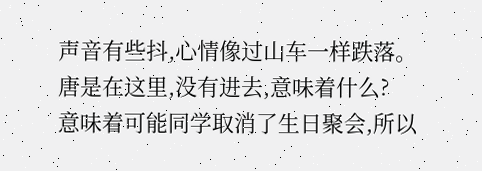声音有些抖,心情像过山车一样跌落。
唐是在这里,没有进去,意味着什么?
意味着可能同学取消了生日聚会,所以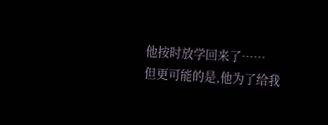他按时放学回来了……
但更可能的是,他为了给我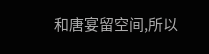和唐宴留空间,所以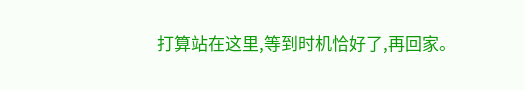打算站在这里,等到时机恰好了,再回家。